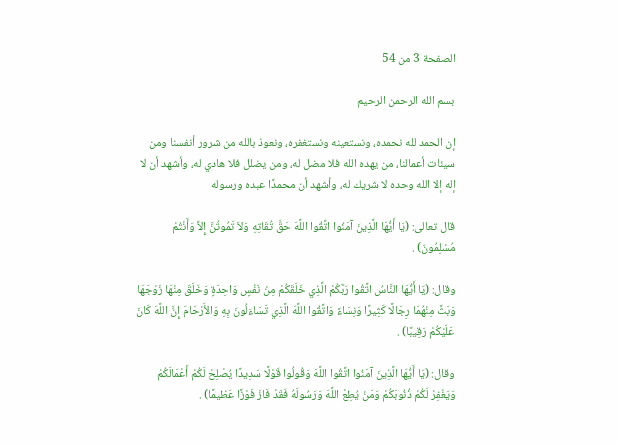الصفحة 3 من 54

بسم الله الرحمن الرحيم

إن الحمد لله نحمده، ونستعينه ونستغفره، ونعوذ بالله من شرور أنفسنا ومن سيئات أعمالنا، من يهده الله فلا مضل له، ومن يضلل فلا هادي له، وأشهد أن لا إله إلا الله وحده لا شريك له، وأشهد أن محمدًا عبده ورسوله

قال تعالى: (يَا أَيُّهَا الَّذِينَ آمَنُوا اتَّقُوا اللَّهَ حَقَّ تُقَاتِهِ وَلاَ تَمُوتُنَّ إِلاَّ وَأَنْتُمْ مُسْلِمُونَ) .

وقال: (يَا أَيُّهَا النَّاسُ اتَّقُوا رَبَّكُمْ الَّذِي خَلَقَكُمْ مِنْ نَفْسٍ وَاحِدَةٍ وَخَلَقَ مِنْهَا زَوْجَهَا وَبَثَّ مِنْهُمَا رِجَالًا كَثِيرًا وَنِسَاءً وَاتَّقُوا اللَّهَ الَّذِي تَسَاءَلُونَ بِهِ وَالأَرْحَامَ إِنَّ اللَّهَ كَانَ عَلَيْكُمْ رَقِيبًا) .

وقال: (يَا أَيُّهَا الَّذِينَ آمَنُوا اتَّقُوا اللَّهَ وَقُولُوا قَوْلًا سَدِيدًا يُصْلِحْ لَكُمْ أَعْمَالَكُمْ وَيَغْفِرْ لَكُمْ ذُنُوبَكُمْ وَمَنْ يُطِعْ اللَّهَ وَرَسُولَهُ فَقَدْ فَازَ فَوْزًا عَظيمًا) .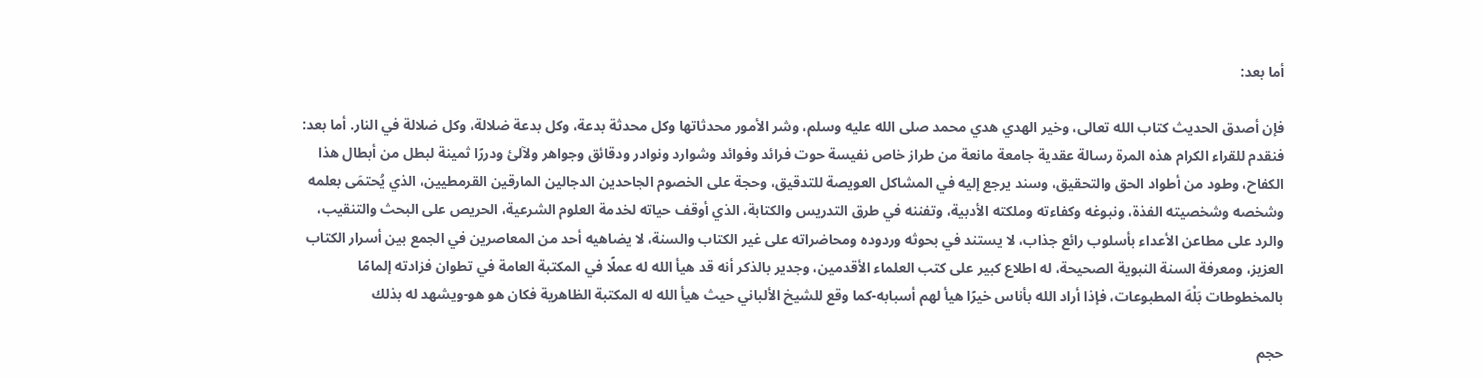أما بعد:

فإن أصدق الحديث كتاب الله تعالى، وخير الهدي هدي محمد صلى الله عليه وسلم، وشر الأمور محدثاتها وكل محدثة بدعة، وكل بدعة ضلالة، وكل ضلالة في النار. أما بعد: فنقدم للقراء الكرام هذه المرة رسالة عقدية جامعة مانعة من طراز خاص نفيسة حوت فرائد وفوائد وشوارد ونوادر ودقائق وجواهر ولآلئ ودررًا ثمينة لبطل من أبطال هذا الكفاح، وطود من أطواد الحق والتحقيق، وسند يرجع إليه في المشاكل العويصة للتدقيق، وحجة على الخصوم الجاحدين الدجالين المارقين القرمطيين، الذي يُحتمَى بعلمه وشخصه وشخصيته الفذة، ونبوغه وكفاءته وملكته الأدبية، وتفننه في طرق التدريس والكتابة، الذي أوقف حياته لخدمة العلوم الشرعية، الحريص على البحث والتنقيب، والرد على مطاعن الأعداء بأسلوب رائع جذاب، لا يستند في بحوثه وردوده ومحاضراته على غير الكتاب والسنة، لا يضاهيه أحد من المعاصرين في الجمع بين أسرار الكتاب العزيز، ومعرفة السنة النبوية الصحيحة، له اطلاع كبير على كتب العلماء الأقدمين، وجدير بالذكر أنه قد هيأ الله له عملًا في المكتبة العامة في تطوان فزادته إلمامًا بالمخطوطات بَلْهَ المطبوعات، فإذا أراد الله بأناس خيرًا هيأ لهم أسبابه-كما وقع للشيخ الألباني حيث هيأ الله له المكتبة الظاهرية فكان هو هو-ويشهد له بذلك

حجم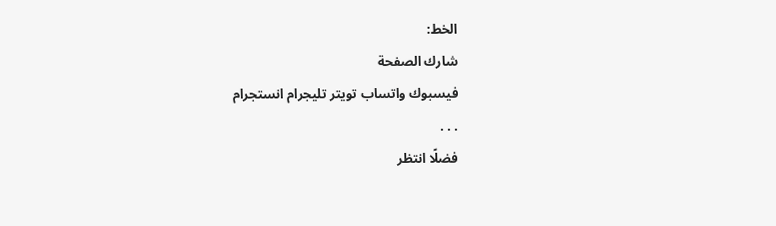الخط:
شارك الصفحة
فيسبوك واتساب تويتر تليجرام انستجرام
. . .
فضلًا انتظر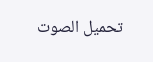تحميل الصوت